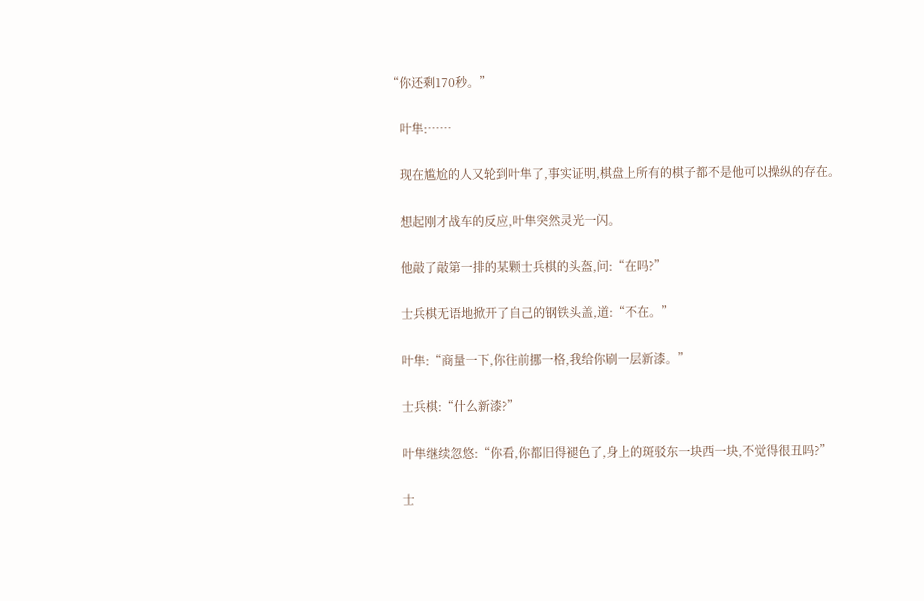“你还剩170秒。”

    叶隼:……

    现在尴尬的人又轮到叶隼了,事实证明,棋盘上所有的棋子都不是他可以操纵的存在。

    想起刚才战车的反应,叶隼突然灵光一闪。

    他敲了敲第一排的某颗士兵棋的头盔,问:“在吗?”

    士兵棋无语地掀开了自己的钢铁头盖,道:“不在。”

    叶隼:“商量一下,你往前挪一格,我给你刷一层新漆。”

    士兵棋:“什么新漆?”

    叶隼继续忽悠:“你看,你都旧得褪色了,身上的斑驳东一块西一块,不觉得很丑吗?”

    士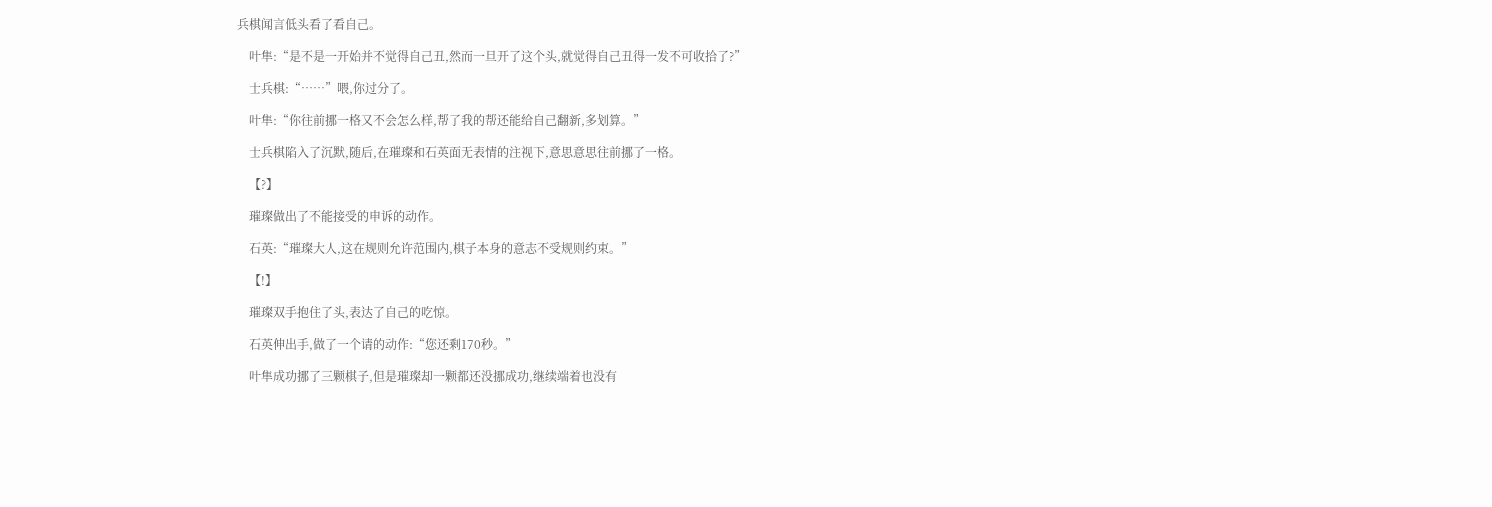兵棋闻言低头看了看自己。

    叶隼:“是不是一开始并不觉得自己丑,然而一旦开了这个头,就觉得自己丑得一发不可收拾了?”

    士兵棋:“……”喂,你过分了。

    叶隼:“你往前挪一格又不会怎么样,帮了我的帮还能给自己翻新,多划算。”

    士兵棋陷入了沉默,随后,在璀璨和石英面无表情的注视下,意思意思往前挪了一格。

    【?】

    璀璨做出了不能接受的申诉的动作。

    石英:“璀璨大人,这在规则允许范围内,棋子本身的意志不受规则约束。”

    【!】

    璀璨双手抱住了头,表达了自己的吃惊。

    石英伸出手,做了一个请的动作:“您还剩170秒。”

    叶隼成功挪了三颗棋子,但是璀璨却一颗都还没挪成功,继续端着也没有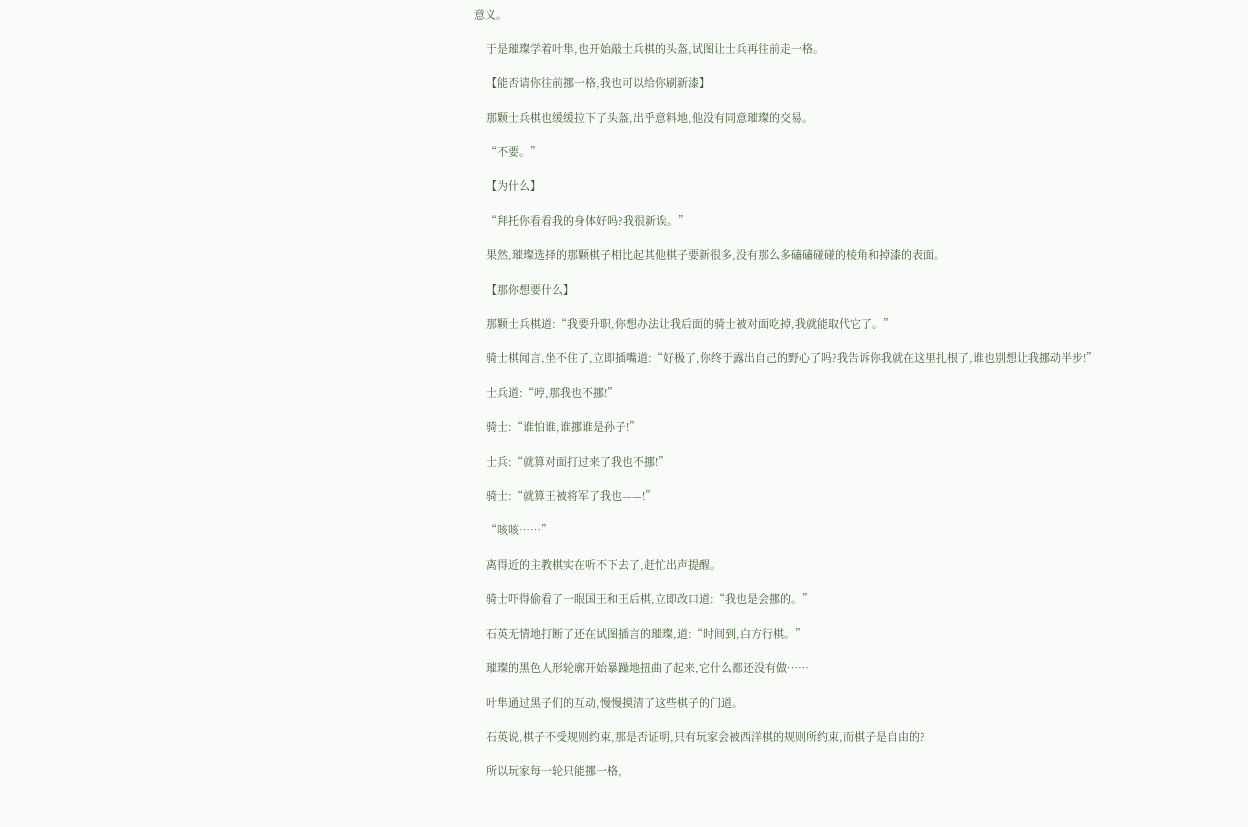意义。

    于是璀璨学着叶隼,也开始敲士兵棋的头盔,试图让士兵再往前走一格。

    【能否请你往前挪一格,我也可以给你刷新漆】

    那颗士兵棋也缓缓拉下了头盔,出乎意料地,他没有同意璀璨的交易。

    “不要。”

    【为什么】

    “拜托你看看我的身体好吗?我很新诶。”

    果然,璀璨选择的那颗棋子相比起其他棋子要新很多,没有那么多磕磕碰碰的棱角和掉漆的表面。

    【那你想要什么】

    那颗士兵棋道:“我要升职,你想办法让我后面的骑士被对面吃掉,我就能取代它了。”

    骑士棋闻言,坐不住了,立即插嘴道:“好极了,你终于露出自己的野心了吗?我告诉你我就在这里扎根了,谁也别想让我挪动半步!”

    士兵道:“哼,那我也不挪!”

    骑士:“谁怕谁,谁挪谁是孙子!”

    士兵:“就算对面打过来了我也不挪!”

    骑士:“就算王被将军了我也——!”

    “咳咳……”

    离得近的主教棋实在听不下去了,赶忙出声提醒。

    骑士吓得偷看了一眼国王和王后棋,立即改口道:“我也是会挪的。”

    石英无情地打断了还在试图插言的璀璨,道:“时间到,白方行棋。”

    璀璨的黑色人形轮廓开始暴躁地扭曲了起来,它什么都还没有做……

    叶隼通过黑子们的互动,慢慢摸清了这些棋子的门道。

    石英说,棋子不受规则约束,那是否证明,只有玩家会被西洋棋的规则所约束,而棋子是自由的?

    所以玩家每一轮只能挪一格,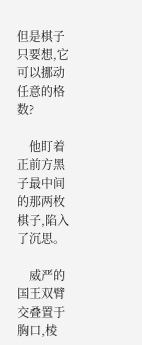但是棋子只要想,它可以挪动任意的格数?

    他盯着正前方黑子最中间的那两枚棋子,陷入了沉思。

    威严的国王双臂交叠置于胸口,棱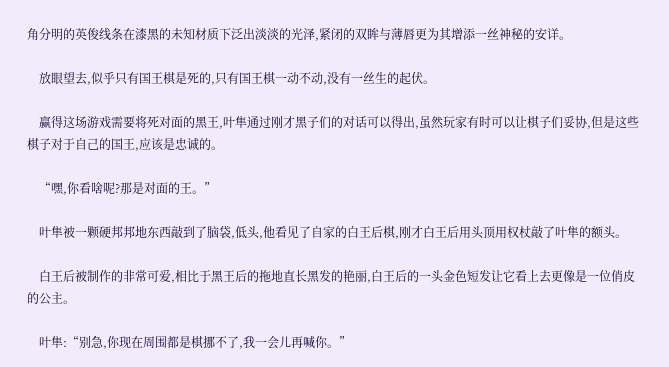角分明的英俊线条在漆黑的未知材质下泛出淡淡的光泽,紧闭的双眸与薄唇更为其增添一丝神秘的安详。

    放眼望去,似乎只有国王棋是死的,只有国王棋一动不动,没有一丝生的起伏。

    赢得这场游戏需要将死对面的黑王,叶隼通过刚才黑子们的对话可以得出,虽然玩家有时可以让棋子们妥协,但是这些棋子对于自己的国王,应该是忠诚的。

    “嘿,你看啥呢?那是对面的王。”

    叶隼被一颗硬邦邦地东西敲到了脑袋,低头,他看见了自家的白王后棋,刚才白王后用头顶用权杖敲了叶隼的额头。

    白王后被制作的非常可爱,相比于黑王后的拖地直长黑发的艳丽,白王后的一头金色短发让它看上去更像是一位俏皮的公主。

    叶隼:“别急,你现在周围都是棋挪不了,我一会儿再喊你。”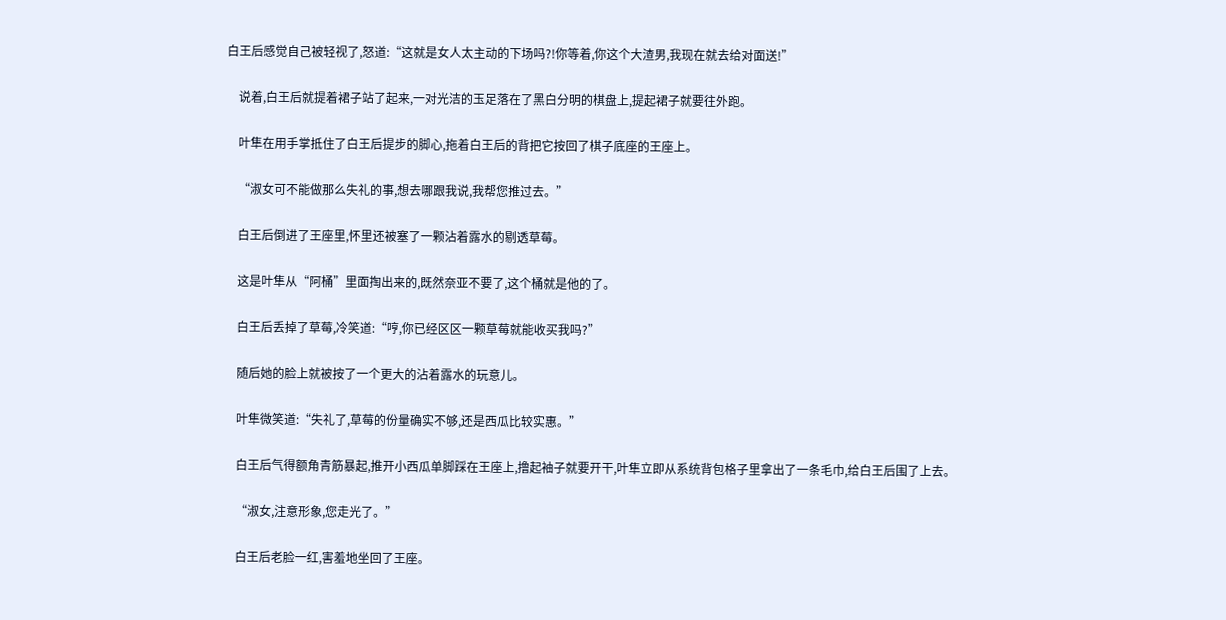白王后感觉自己被轻视了,怒道:“这就是女人太主动的下场吗?!你等着,你这个大渣男,我现在就去给对面送!”

    说着,白王后就提着裙子站了起来,一对光洁的玉足落在了黑白分明的棋盘上,提起裙子就要往外跑。

    叶隼在用手掌抵住了白王后提步的脚心,拖着白王后的背把它按回了棋子底座的王座上。

    “淑女可不能做那么失礼的事,想去哪跟我说,我帮您推过去。”

    白王后倒进了王座里,怀里还被塞了一颗沾着露水的剔透草莓。

    这是叶隼从“阿桶”里面掏出来的,既然奈亚不要了,这个桶就是他的了。

    白王后丢掉了草莓,冷笑道:“哼,你已经区区一颗草莓就能收买我吗?”

    随后她的脸上就被按了一个更大的沾着露水的玩意儿。

    叶隼微笑道:“失礼了,草莓的份量确实不够,还是西瓜比较实惠。”

    白王后气得额角青筋暴起,推开小西瓜单脚踩在王座上,撸起袖子就要开干,叶隼立即从系统背包格子里拿出了一条毛巾,给白王后围了上去。

    “淑女,注意形象,您走光了。”

    白王后老脸一红,害羞地坐回了王座。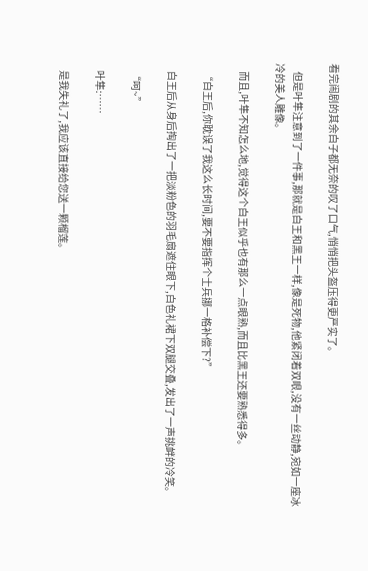看完闹剧的其余白子都无奈的叹了口气,悄悄把头盔压得更严实了。

    但是叶隼注意到了一件事,那就是白王和黑王一样,像是死物,他紧闭着双眼,没有一丝动静,宛如一座冰冷的美人雕像。

    而且,叶隼不知怎么地,觉得这个白王似乎也有那么一点眼熟,而且比黑王还要熟悉得多。

    “白王后,你耽误了我这么长时间,要不要指挥个士兵挪一格补偿下?”

    白王后从身后掏出了一把淡粉色的羽毛扇遮住眼下,白色礼裙下双腿交叠,发出了一声挑衅的冷笑。

    “呵~”

    叶隼:……

    是我失礼了,我应该直接给您送一颗榴莲。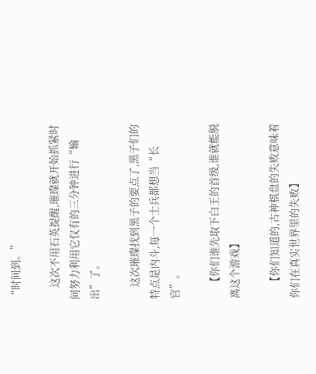“时间到。”

    这次不用石英提醒,璀璨就开始抓紧时间努力利用它仅有的三分钟进行“输出”了。

    这次璀璨找到黑子的要点了,黑子们的特点是内斗,每一个士兵都想当“长官”。

    【你们谁先取下白王的首级,谁就能脱离这个游戏】

    【你们知道的,古神棋盘的失败意味着你们在真实世界里的失败】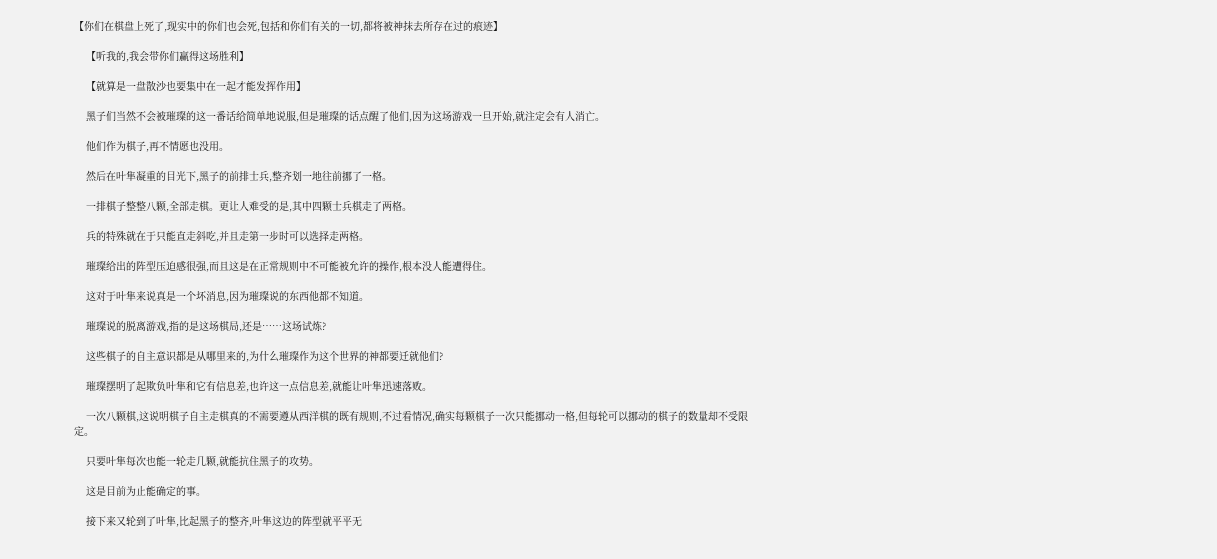【你们在棋盘上死了,现实中的你们也会死,包括和你们有关的一切,都将被神抹去所存在过的痕迹】

    【听我的,我会带你们赢得这场胜利】

    【就算是一盘散沙也要集中在一起才能发挥作用】

    黑子们当然不会被璀璨的这一番话给简单地说服,但是璀璨的话点醒了他们,因为这场游戏一旦开始,就注定会有人消亡。

    他们作为棋子,再不情愿也没用。

    然后在叶隼凝重的目光下,黑子的前排士兵,整齐划一地往前挪了一格。

    一排棋子整整八颗,全部走棋。更让人难受的是,其中四颗士兵棋走了两格。

    兵的特殊就在于只能直走斜吃,并且走第一步时可以选择走两格。

    璀璨给出的阵型压迫感很强,而且这是在正常规则中不可能被允许的操作,根本没人能遭得住。

    这对于叶隼来说真是一个坏消息,因为璀璨说的东西他都不知道。

    璀璨说的脱离游戏,指的是这场棋局,还是……这场试炼?

    这些棋子的自主意识都是从哪里来的,为什么璀璨作为这个世界的神都要迁就他们?

    璀璨摆明了起欺负叶隼和它有信息差,也许这一点信息差,就能让叶隼迅速落败。

    一次八颗棋,这说明棋子自主走棋真的不需要遵从西洋棋的既有规则,不过看情况,确实每颗棋子一次只能挪动一格,但每轮可以挪动的棋子的数量却不受限定。

    只要叶隼每次也能一轮走几颗,就能抗住黑子的攻势。

    这是目前为止能确定的事。

    接下来又轮到了叶隼,比起黑子的整齐,叶隼这边的阵型就平平无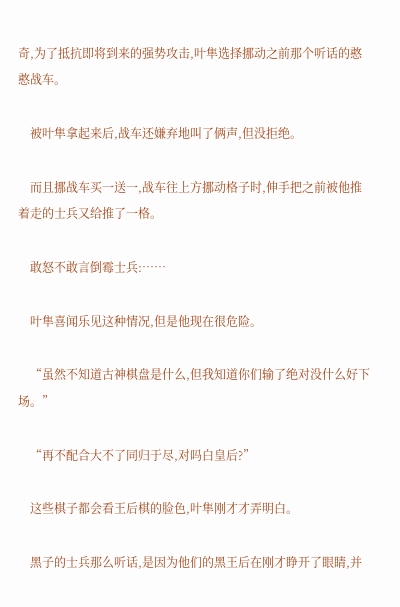奇,为了抵抗即将到来的强势攻击,叶隼选择挪动之前那个听话的憨憨战车。

    被叶隼拿起来后,战车还嫌弃地叫了俩声,但没拒绝。

    而且挪战车买一送一,战车往上方挪动格子时,伸手把之前被他推着走的士兵又给推了一格。

    敢怒不敢言倒霉士兵:……

    叶隼喜闻乐见这种情况,但是他现在很危险。

    “虽然不知道古神棋盘是什么,但我知道你们输了绝对没什么好下场。”

    “再不配合大不了同归于尽,对吗白皇后?”

    这些棋子都会看王后棋的脸色,叶隼刚才才弄明白。

    黑子的士兵那么听话,是因为他们的黑王后在刚才睁开了眼睛,并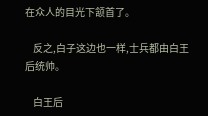在众人的目光下颔首了。

    反之,白子这边也一样,士兵都由白王后统帅。

    白王后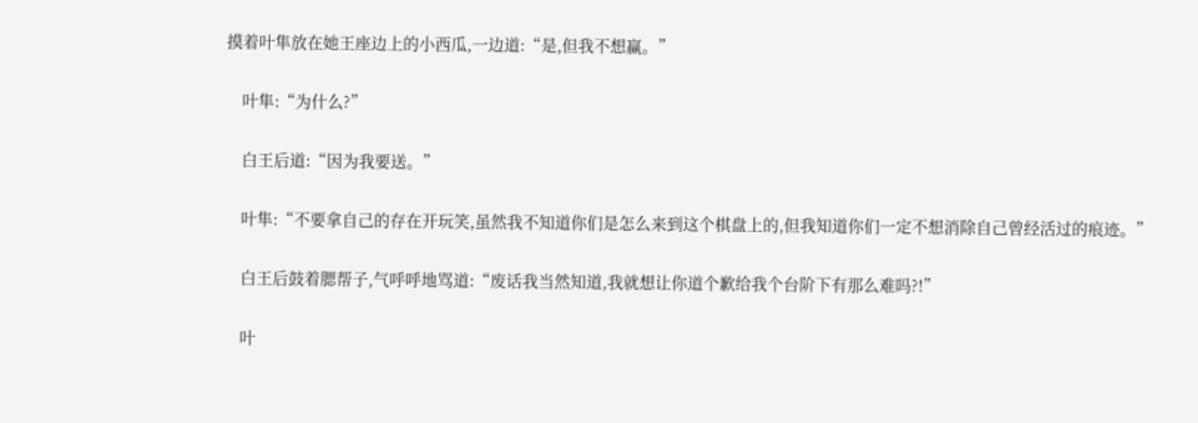摸着叶隼放在她王座边上的小西瓜,一边道:“是,但我不想赢。”

    叶隼:“为什么?”

    白王后道:“因为我要送。”

    叶隼:“不要拿自己的存在开玩笑,虽然我不知道你们是怎么来到这个棋盘上的,但我知道你们一定不想消除自己曾经活过的痕迹。”

    白王后鼓着腮帮子,气呼呼地骂道:“废话我当然知道,我就想让你道个歉给我个台阶下有那么难吗?!”

    叶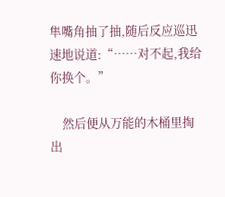隼嘴角抽了抽,随后反应巡迅速地说道:“……对不起,我给你换个。”

    然后便从万能的木桶里掏出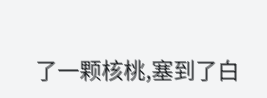了一颗核桃,塞到了白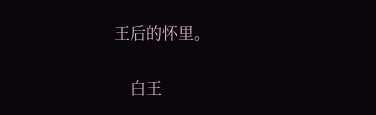王后的怀里。

    白王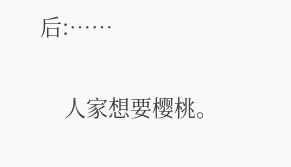后:……

    人家想要樱桃。